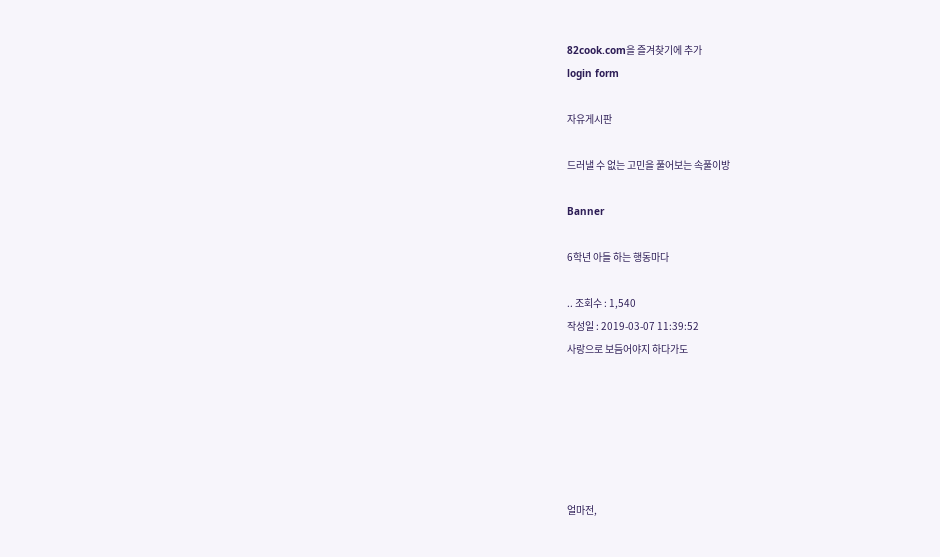82cook.com을 즐겨찾기에 추가
login form

자유게시판

드러낼 수 없는 고민을 풀어보는 속풀이방

Banner

6학년 아들 하는 행동마다

.. 조회수 : 1,540
작성일 : 2019-03-07 11:39:52
사랑으로 보듬어야지 하다가도






얼마전,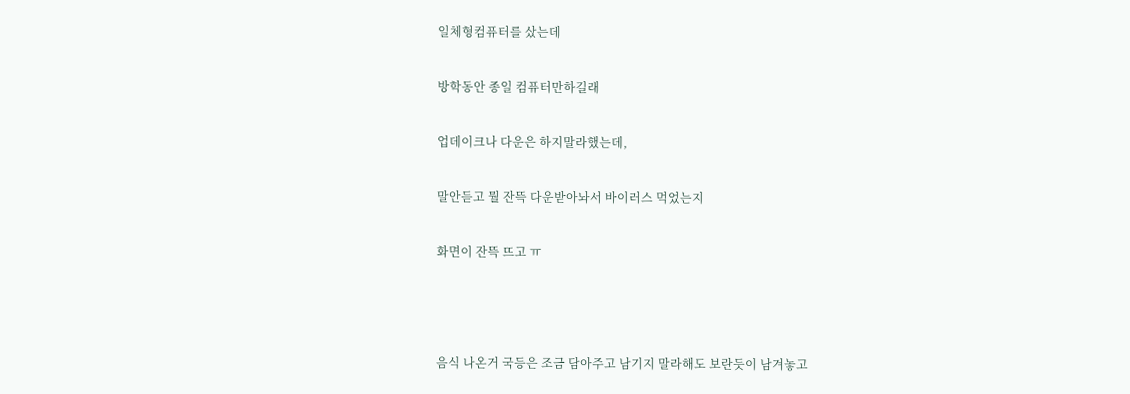일체형컴퓨터를 샀는데


방학동안 종일 컴퓨터만하길래


업데이크나 다운은 하지말라했는데,


말안듣고 뭘 잔뜩 다운받아놔서 바이러스 먹었는지


화면이 잔뜩 뜨고 ㅠ





음식 나온거 국등은 조금 담아주고 남기지 말라해도 보란듯이 남겨놓고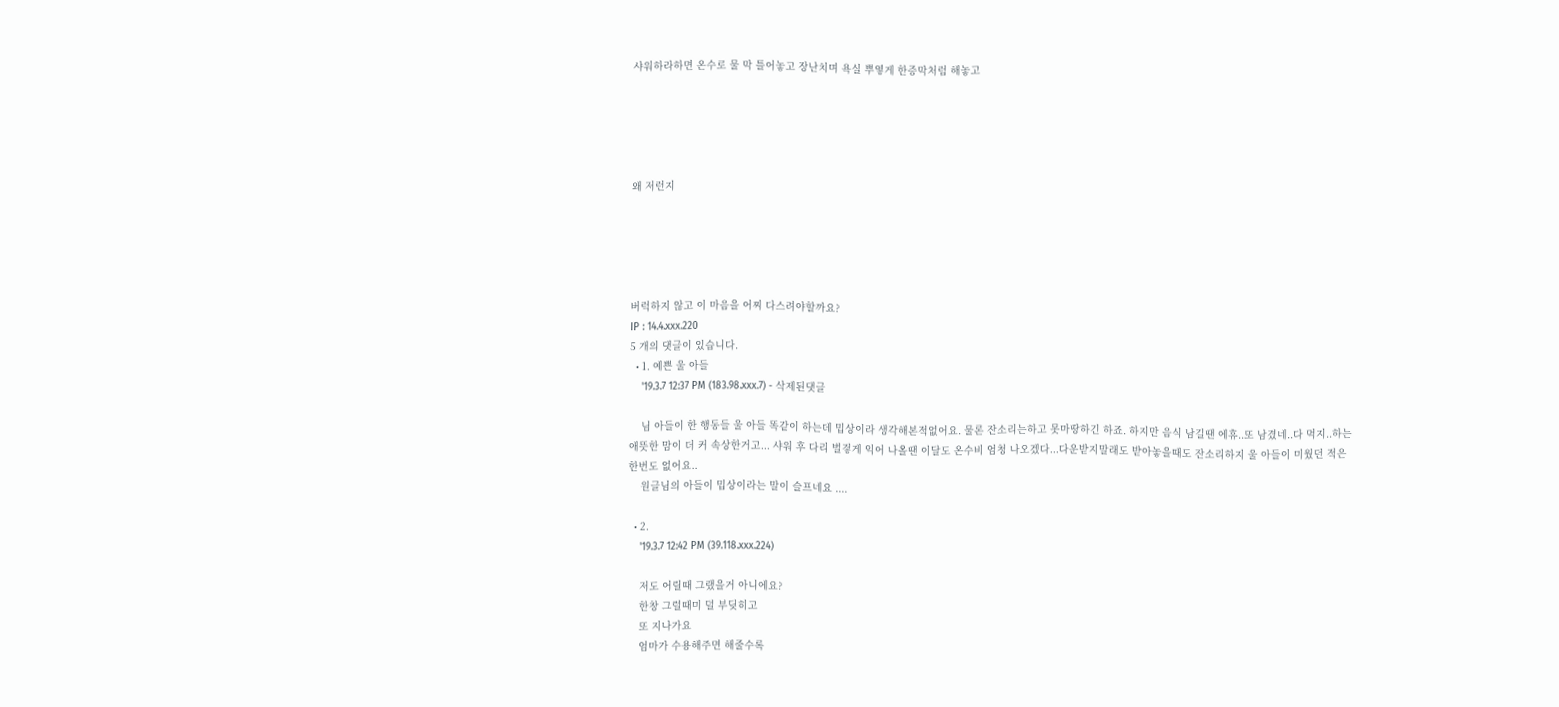샤워하라하면 온수로 물 막 틀어놓고 장난치며 욕실 뿌옇게 한증막처럼 해놓고





왜 저런지





버럭하지 않고 이 마음을 어찌 다스려야할까요?
IP : 14.4.xxx.220
5 개의 댓글이 있습니다.
  • 1. 예쁜 울 아들
    '19.3.7 12:37 PM (183.98.xxx.7) - 삭제된댓글

    님 아들이 한 행동들 울 아들 똑같이 하는데 밉상이라 생각해본적없어요. 물론 잔소리는하고 못마땅하긴 하죠. 하지만 음식 남길땐 에휴..또 남겼네..다 먹지..하는 애뜻한 맘이 더 커 속상한거고... 샤워 후 다리 벌겋게 익어 나올땐 이달도 온수비 엄청 나오겠다...다운받지말래도 받아놓을때도 잔소리하지 울 아들이 미웠던 적은 한번도 없어요..
    원글님의 아들이 밉상이라는 말이 슬프네요 ....

  • 2.
    '19.3.7 12:42 PM (39.118.xxx.224)

    저도 어릴때 그랬을거 아니에요?
    한창 그럴때미 덜 부딪히고
    또 지나가요
    엄마가 수용해주면 해줄수록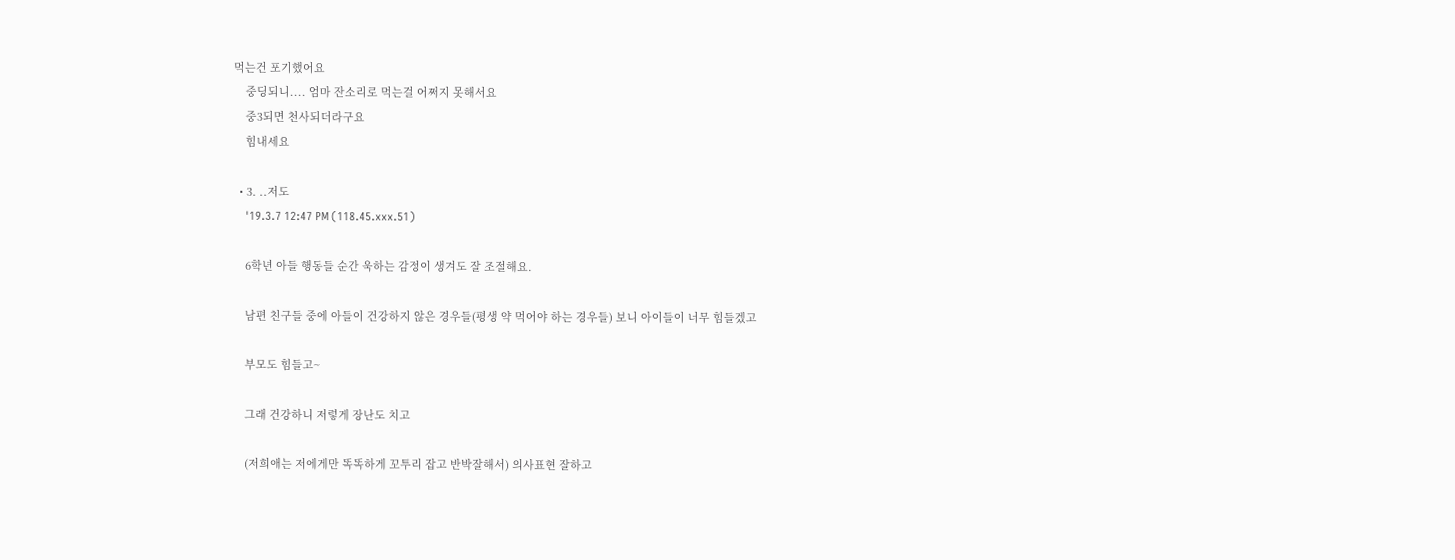먹는건 포기했어요
    중딩되니.... 엄마 잔소리로 먹는걸 어쩌지 못해서요
    중3되면 천사되더라구요
    힘내세요

  • 3. ..저도
    '19.3.7 12:47 PM (118.45.xxx.51)

    6학년 아들 행동들 순간 욱하는 감정이 생겨도 잘 조절해요.

    남편 친구들 중에 아들이 건강하지 않은 경우들(평생 약 먹어야 하는 경우들) 보니 아이들이 너무 힘들겠고

    부모도 힘들고~

    그래 건강하니 저렇게 장난도 치고

    (저희애는 저에게만 똑똑하게 꼬투리 잡고 반박잘해서) 의사표현 잘하고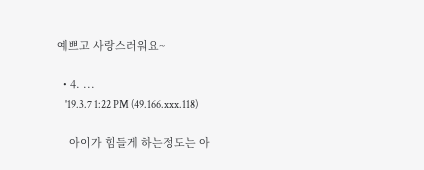예쁘고 사랑스러워요~

  • 4. ...
    '19.3.7 1:22 PM (49.166.xxx.118)

    아이가 힘들게 하는정도는 아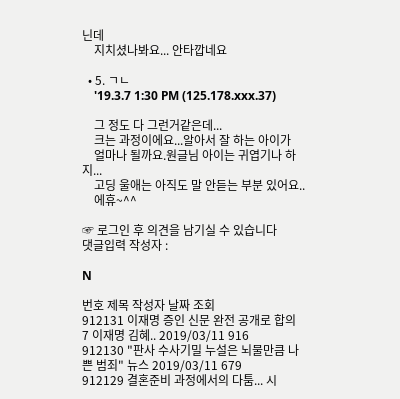닌데
    지치셨나봐요... 안타깝네요

  • 5. ㄱㄴ
    '19.3.7 1:30 PM (125.178.xxx.37)

    그 정도 다 그런거같은데...
    크는 과정이에요...알아서 잘 하는 아이가
    얼마나 될까요.원글님 아이는 귀엽기나 하지...
    고딩 울애는 아직도 말 안듣는 부분 있어요..
    에휴~^^

☞ 로그인 후 의견을 남기실 수 있습니다
댓글입력 작성자 :

N

번호 제목 작성자 날짜 조회
912131 이재명 증인 신문 완전 공개로 합의 7 이재명 김혜.. 2019/03/11 916
912130 "판사 수사기밀 누설은 뇌물만큼 나쁜 범죄" 뉴스 2019/03/11 679
912129 결혼준비 과정에서의 다툼... 시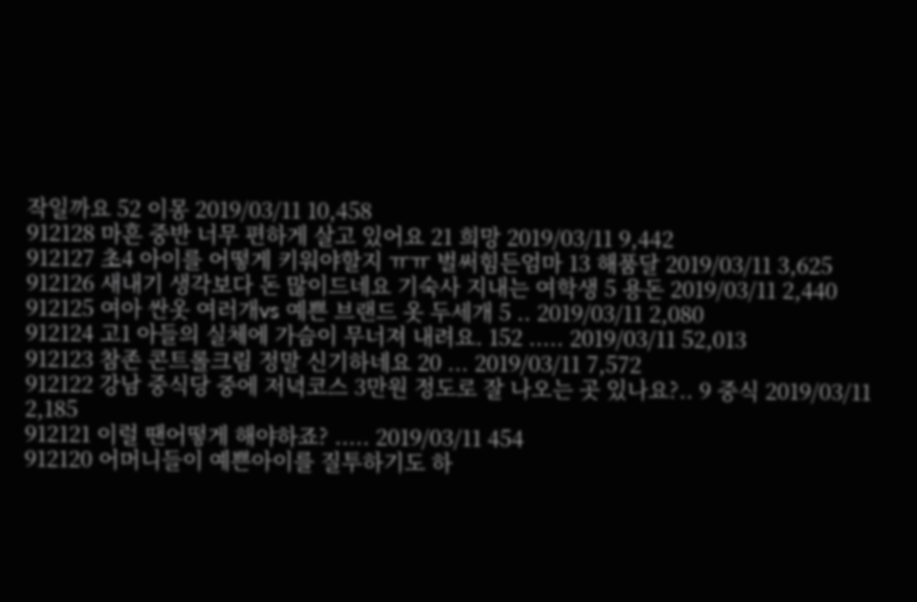작일까요 52 이몽 2019/03/11 10,458
912128 마흔 중반 너무 편하게 살고 있어요 21 희망 2019/03/11 9,442
912127 초4 아이를 어떻게 키워야할지 ㅠㅠ 벌써힘든엄마 13 해품달 2019/03/11 3,625
912126 새내기 생각보다 돈 많이드네요 기숙사 지내는 여학생 5 용돈 2019/03/11 2,440
912125 여아 싼옷 여러개vs 예쁜 브랜드 옷 두세개 5 .. 2019/03/11 2,080
912124 고1 아들의 실체에 가슴이 무너져 내려요. 152 ..... 2019/03/11 52,013
912123 참존 콘트롤크림 정말 신기하네요 20 ... 2019/03/11 7,572
912122 강남 중식당 중에 저녁코스 3만원 정도로 잘 나오는 곳 있나요?.. 9 중식 2019/03/11 2,185
912121 이럴 땐어떻게 해야하죠? ..... 2019/03/11 454
912120 어머니들이 예쁜아이를 질투하기도 하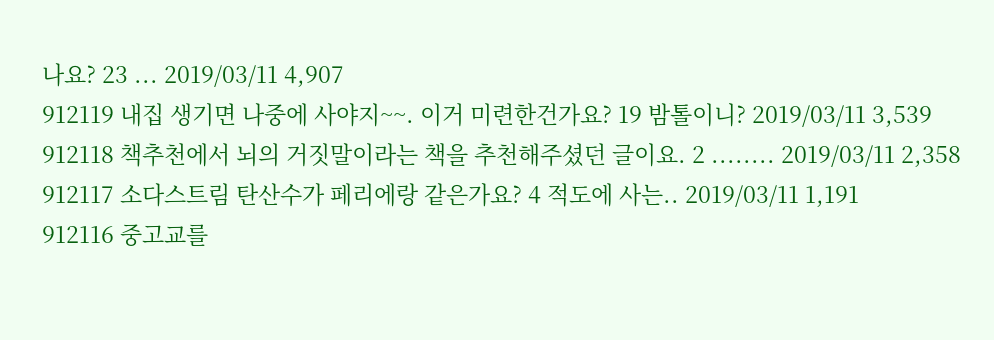나요? 23 ... 2019/03/11 4,907
912119 내집 생기면 나중에 사야지~~. 이거 미련한건가요? 19 밤톨이니? 2019/03/11 3,539
912118 책추천에서 뇌의 거짓말이라는 책을 추천해주셨던 글이요. 2 ........ 2019/03/11 2,358
912117 소다스트림 탄산수가 페리에랑 같은가요? 4 적도에 사는.. 2019/03/11 1,191
912116 중고교를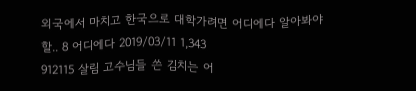외국에서 마치고 한국으로 대학가려면 어디에다 알아봐야할.. 8 어디에다 2019/03/11 1,343
912115 살림 고수님들 쓴 김치는 어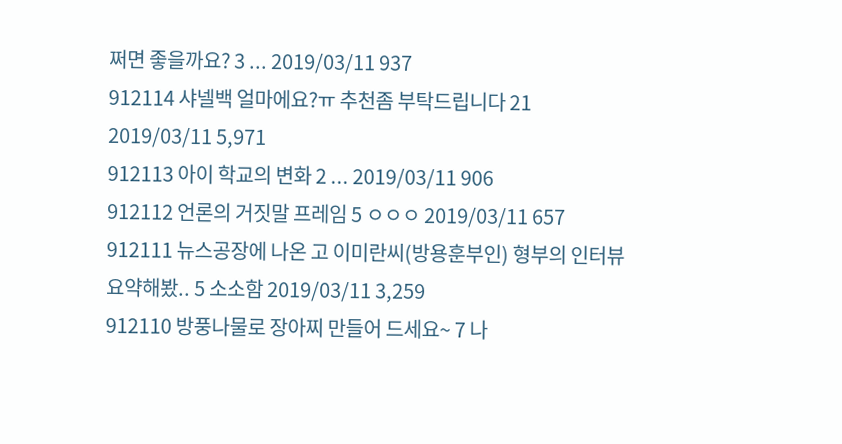쩌면 좋을까요? 3 ... 2019/03/11 937
912114 샤넬백 얼마에요?ㅠ 추천좀 부탁드립니다 21 2019/03/11 5,971
912113 아이 학교의 변화 2 ... 2019/03/11 906
912112 언론의 거짓말 프레임 5 ㅇㅇㅇ 2019/03/11 657
912111 뉴스공장에 나온 고 이미란씨(방용훈부인) 형부의 인터뷰 요약해봤.. 5 소소함 2019/03/11 3,259
912110 방풍나물로 장아찌 만들어 드세요~ 7 나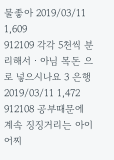물좋아 2019/03/11 1,609
912109 각각 5천씩 분리해서ㆍ아님 목돈 으로 넣으시나요 3 은행 2019/03/11 1,472
912108 공부때문에 계속 징징거리는 아이 어찌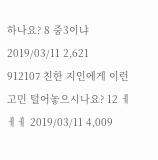하나요? 8 중3이냐 2019/03/11 2,621
912107 친한 지인에게 이런 고민 털어놓으시나요? 12 ㅔㅔㅔ 2019/03/11 4,009